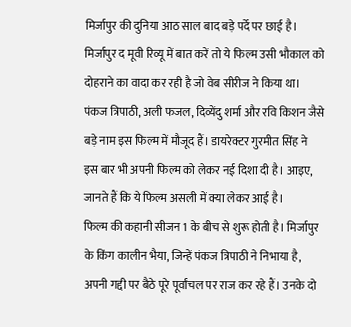मिर्जापुर की दुनिया आठ साल बाद बड़े पर्दे पर छाई है। मिर्जापुर द मूवी रिव्यू में बात करें तो ये फिल्म उसी भौकाल को दोहराने का वादा कर रही है जो वेब सीरीज ने किया था। पंकज त्रिपाठी, अली फजल, दिव्येंदु शर्मा और रवि किशन जैसे बड़े नाम इस फिल्म में मौजूद हैं। डायरेक्टर गुरमीत सिंह ने इस बार भी अपनी फिल्म को लेकर नई दिशा दी है। आइए, जानते हैं कि ये फिल्म असली में क्या लेकर आई है।
फिल्म की कहानी सीजन 1 के बीच से शुरू होती है। मिर्जापुर के किंग कालीन भैया, जिन्हें पंकज त्रिपाठी ने निभाया है, अपनी गद्दी पर बैठे पूरे पूर्वांचल पर राज कर रहे हैं। उनके दो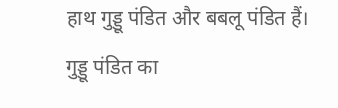हाथ गुड्डू पंडित और बबलू पंडित हैं। गुड्डू पंडित का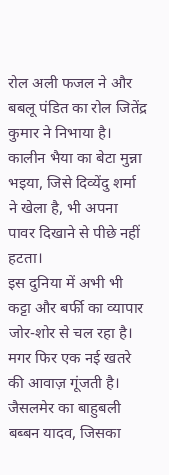रोल अली फजल ने और बबलू पंडित का रोल जितेंद्र कुमार ने निभाया है। कालीन भैया का बेटा मुन्ना भइया, जिसे दिव्येंदु शर्मा ने खेला है, भी अपना पावर दिखाने से पीछे नहीं हटता।
इस दुनिया में अभी भी कट्टा और बर्फी का व्यापार जोर-शोर से चल रहा है। मगर फिर एक नई खतरे की आवाज़ गूंजती है। जैसलमेर का बाहुबली बब्बन यादव, जिसका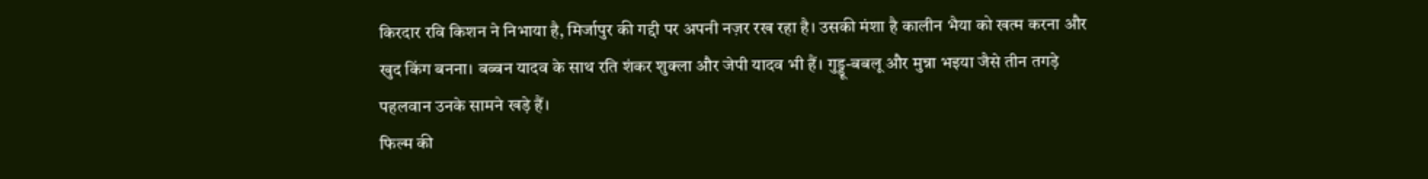किरदार रवि किशन ने निभाया है, मिर्जापुर की गद्दी पर अपनी नज़र रख रहा है। उसकी मंशा है कालीन भैया को खत्म करना और खुद किंग बनना। बब्बन यादव के साथ रति शंकर शुक्ला और जेपी यादव भी हैं। गुड्डू-बबलू और मुन्ना भइया जैसे तीन तगड़े पहलवान उनके सामने खड़े हैं।
फिल्म की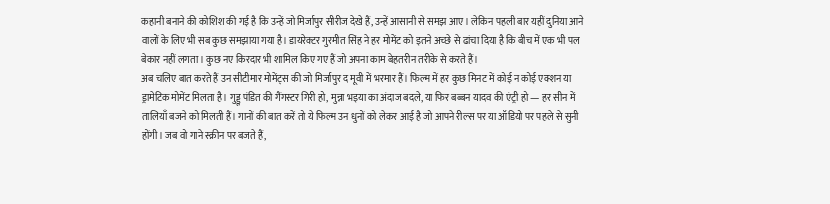कहानी बनाने की कोशिश की गई है कि उन्हें जो मिर्जापुर सीरीज देखे हैं, उन्हें आसानी से समझ आए। लेकिन पहली बार यहीं दुनिया आने वालों के लिए भी सब कुछ समझाया गया है। डायरेक्टर गुरमीत सिंह ने हर मोमेंट को इतने अच्छे से ढांचा दिया है कि बीच में एक भी पल बेकार नहीं लगता। कुछ नए किरदार भी शामिल किए गए हैं जो अपना काम बेहतरीन तरीके से करते हैं।
अब चलिए बात करते हैं उन सीटीमार मोमेंट्स की जो मिर्जापुर द मूवी में भरमार हैं। फिल्म में हर कुछ मिनट में कोई न कोई एक्शन या ड्रामेटिक मोमेंट मिलता है। गुड्डू पंडित की गैंगस्टर गिरी हो, मुन्ना भइया का अंदाज बदले, या फिर बब्बन यादव की एंट्री हो — हर सीन में तालियाँ बजने को मिलती हैं। गानों की बात करें तो ये फिल्म उन धुनों को लेकर आई है जो आपने रील्स पर या ऑडियो पर पहले से सुनी होंगी। जब वो गाने स्क्रीन पर बजते हैं,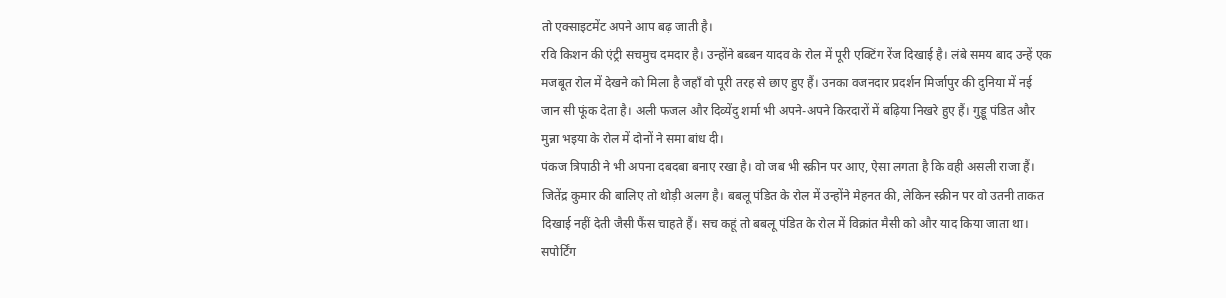तो एक्साइटमेंट अपने आप बढ़ जाती है।
रवि किशन की एंट्री सचमुच दमदार है। उन्होंने बब्बन यादव के रोल में पूरी एक्टिंग रेंज दिखाई है। लंबे समय बाद उन्हें एक मजबूत रोल में देखने को मिला है जहाँ वो पूरी तरह से छाए हुए हैं। उनका वजनदार प्रदर्शन मिर्जापुर की दुनिया में नई जान सी फूंक देता है। अली फजल और दिव्येंदु शर्मा भी अपने-अपने किरदारों में बढ़िया निखरे हुए हैं। गुड्डू पंडित और मुन्ना भइया के रोल में दोनों ने समा बांध दी।
पंकज त्रिपाठी ने भी अपना दबदबा बनाए रखा है। वो जब भी स्क्रीन पर आए, ऐसा लगता है कि वही असली राजा हैं। जितेंद्र कुमार की बालिए तो थोड़ी अलग है। बबलू पंडित के रोल में उन्होंने मेहनत की, लेकिन स्क्रीन पर वो उतनी ताकत दिखाई नहीं देती जैसी फैंस चाहते हैं। सच कहूं तो बबलू पंडित के रोल में विक्रांत मैसी को और याद किया जाता था।
सपोर्टिंग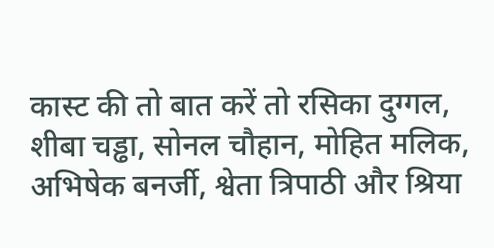कास्ट की तो बात करें तो रसिका दुग्गल, शीबा चड्ढा, सोनल चौहान, मोहित मलिक, अभिषेक बनर्जी, श्वेता त्रिपाठी और श्रिया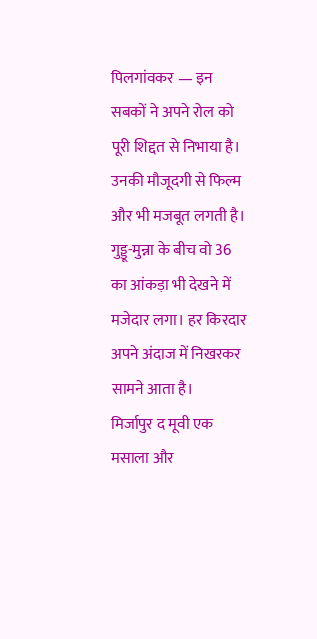पिलगांवकर — इन सबकों ने अपने रोल को पूरी शिद्दत से निभाया है। उनकी मौजूदगी से फिल्म और भी मजबूत लगती है। गुड्डू-मुन्ना के बीच वो 36 का आंकड़ा भी देखने में मजेदार लगा। हर किरदार अपने अंदाज में निखरकर सामने आता है।
मिर्जापुर द मूवी एक मसाला और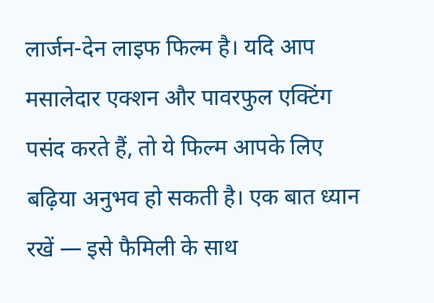लार्जन-देन लाइफ फिल्म है। यदि आप मसालेदार एक्शन और पावरफुल एक्टिंग पसंद करते हैं, तो ये फिल्म आपके लिए बढ़िया अनुभव हो सकती है। एक बात ध्यान रखें — इसे फैमिली के साथ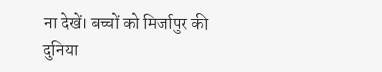ना देखें। बच्चों को मिर्जापुर की दुनिया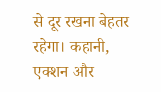से दूर रखना बेहतर रहेगा। कहानी, एक्शन और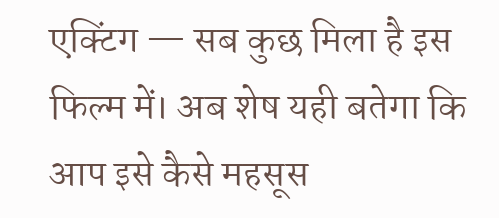एक्टिंग — सब कुछ मिला है इस फिल्म में। अब शेष यही बतेगा कि आप इसे कैसे महसूस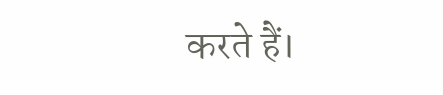करते हैं।